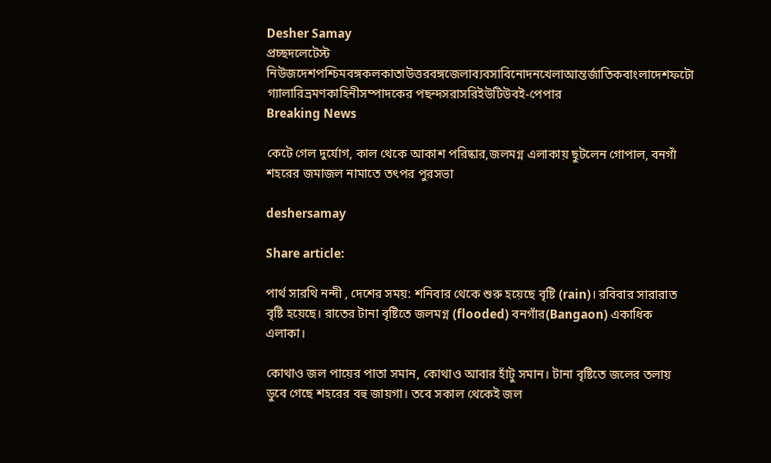Desher Samay
প্রচ্ছদলেটেস্ট নিউজদেশপশ্চিমবঙ্গকলকাতাউত্তরবঙ্গজেলাব্যবসাবিনোদনখেলাআন্তর্জাতিকবাংলাদেশফটো গ্যালারিভ্রমণকাহিনীসম্পাদকের পছন্দসরাসরিইউটিউবই-পেপার
Breaking News

কেটে গেল দুর্যোগ, কাল থেকে আকাশ পরিষ্কার,জলমগ্ন এলাকায় ছুটলেন গোপাল, বনর্গাঁ শহরের জমাজল নামাতে তৎপর পুরসভা

deshersamay

Share article:

পার্থ সারথি নন্দী , দেশের সময়: শনিবার থেকে শুরু হয়েছে বৃষ্টি (rain)। রবিবার সারারাত বৃষ্টি হয়েছে। রাতের টানা বৃষ্টিতে জলমগ্ন (flooded) বনগাঁর(Bangaon) একাধিক এলাকা।

কোথাও জল পায়ের পাতা সমান, কোথাও আবার হাঁটু সমান। টানা বৃষ্টিতে জলের তলায় ডুবে গেছে শহরের বহু জায়গা। তবে সকাল থেকেই জল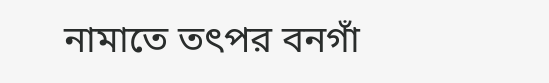নামাতে তৎপর বনগাঁ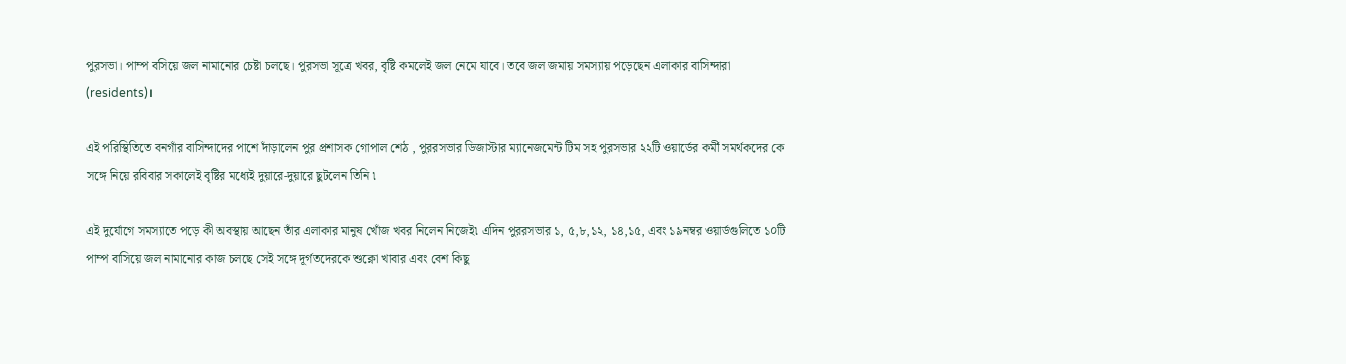পুরসভা। পাম্প বসিয়ে জল নামানোর চেষ্টা চলছে। পুরসভা সূত্রে খবর, বৃষ্টি কমলেই জল নেমে যাবে। তবে জল জমায় সমস্যায় পড়েছেন এলাকার বাসিন্দারা (residents)।

এই পরিস্থিতিতে বনগাঁর বাসিন্দাদের পাশে দাঁড়ালেন পুর প্রশাসক গোপাল শেঠ , পুররসভার ডিজাস্টার ম্যানেজমেন্ট টিম সহ পুরসভার ২২টি ওয়ার্ডের কর্মী সমর্থকদের কে সঙ্গে নিয়ে রবিবার সকালেই বৃষ্টির মধ্যেই দুয়ারে-দুয়ারে ছুটলেন তিনি ৷

এই দুর্যোগে সমস্যাতে পড়ে কী অবস্থায় আছেন তাঁর এলাকার মানুষ খোঁজ খবর নিলেন নিজেই৷ এদিন পুররসভার ১, ৫,৮,১২, ১৪,১৫, এবং ১৯নম্বর ওয়ার্ডগুলিতে ১০টি পাম্প বাসিয়ে জল নামানোর কাজ চলছে সেই সঙ্গে দূর্গতদেরকে শুক্নো খাবার এবং বেশ কিছু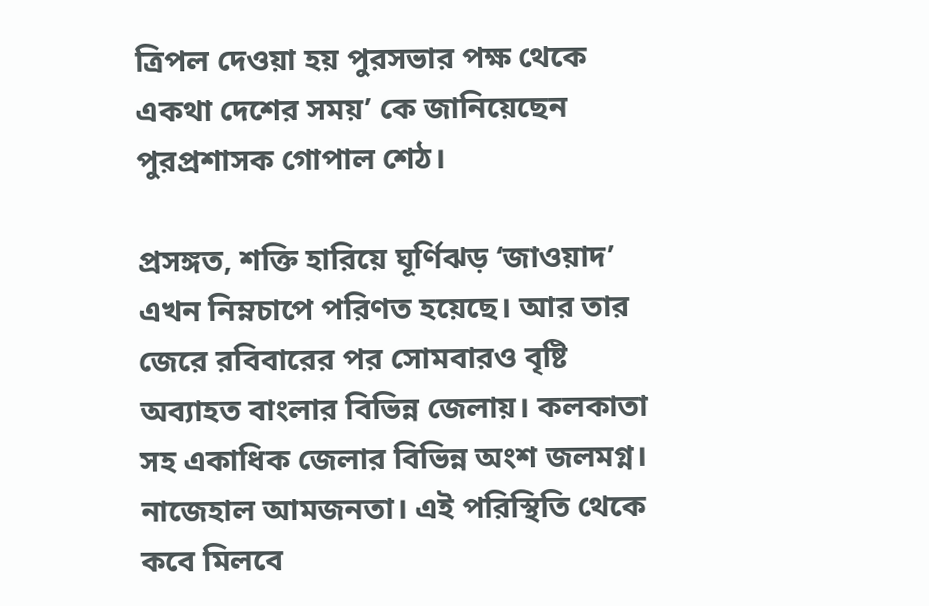ত্রিপল দেওয়া হয় পুরসভার পক্ষ থেকে একথা দেশের সময়’ কে জানিয়েছেন পুরপ্রশাসক গোপাল শেঠ।

প্রসঙ্গত, শক্তি হারিয়ে ঘূর্ণিঝড় ‘জাওয়াদ’ এখন নিম্নচাপে পরিণত হয়েছে। আর তার জেরে রবিবারের পর সোমবারও বৃষ্টি অব্যাহত বাংলার বিভিন্ন জেলায়। কলকাতা সহ একাধিক জেলার বিভিন্ন অংশ জলমগ্ন। নাজেহাল আমজনতা। এই পরিস্থিতি থেকে কবে মিলবে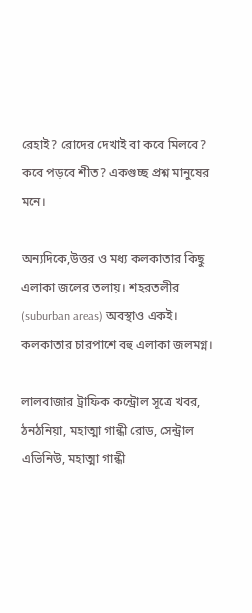রেহাই? রোদের দেখাই বা কবে মিলবে? কবে পড়বে শীত? একগুচ্ছ প্রশ্ন মানুষের মনে।

অন্যদিকে,উত্তর ও মধ্য কলকাতার কিছু এলাকা জলের তলায়। শহরতলীর (suburban areas) অবস্থাও একই। কলকাতার চারপাশে বহু এলাকা জলমগ্ন।

লালবাজার ট্রাফিক কন্ট্রোল সূত্রে খবর, ঠনঠনিয়া, মহাত্মা গান্ধী রোড, সেন্ট্রাল এভিনিউ, মহাত্মা গান্ধী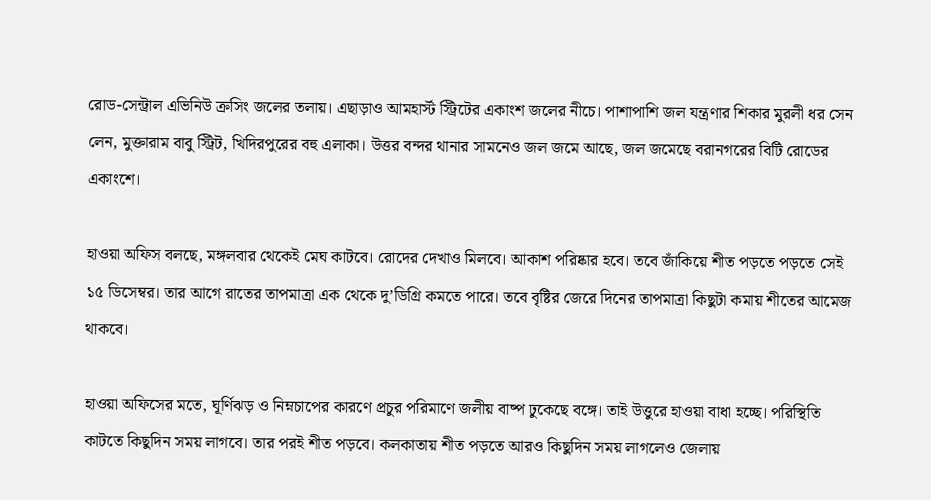রোড-সেন্ট্রাল এভিনিউ ক্রসিং জলের তলায়। এছাড়াও আমহার্স্ট স্ট্রিটের একাংশ জলের নীচে। পাশাপাশি জল যন্ত্রণার শিকার মুরলী ধর সেন লেন, মুক্তারাম বাবু স্ট্রিট, খিদিরপুরের বহু এলাকা। উত্তর বন্দর থানার সামনেও জল জমে আছে, জল জমেছে বরানগরের বিটি রোডের একাংশে।

হাওয়া অফিস বলছে, মঙ্গলবার থেকেই মেঘ কাটবে। রোদের দেখাও মিলবে। আকাশ পরিষ্কার হবে। তবে জাঁকিয়ে শীত পড়তে পড়তে সেই ১৫ ডিসেম্বর। তার আগে রাতের তাপমাত্রা এক থেকে দু’ডিগ্রি কমতে পারে। তবে বৃষ্টির জেরে দিনের তাপমাত্রা কিছুটা কমায় শীতের আমেজ থাকবে।

হাওয়া অফিসের মতে, ঘূর্ণিঝড় ও নিম্নচাপের কারণে প্রচুর পরিমাণে জলীয় বাষ্প ঢুকেছে বঙ্গে। তাই উত্তুরে হাওয়া বাধা হচ্ছে। পরিস্থিতি কাটতে কিছুদিন সময় লাগবে। তার পরই শীত পড়বে। কলকাতায় শীত পড়তে আরও কিছুদিন সময় লাগলেও জেলায়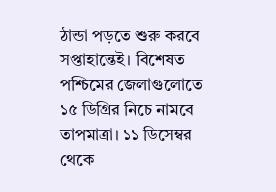ঠান্ডা পড়তে শুরু করবে সপ্তাহান্তেই। বিশেষত পশ্চিমের জেলাগুলোতে ১৫ ডিগ্রির নিচে নামবে তাপমাত্রা। ১১ ডিসেম্বর থেকে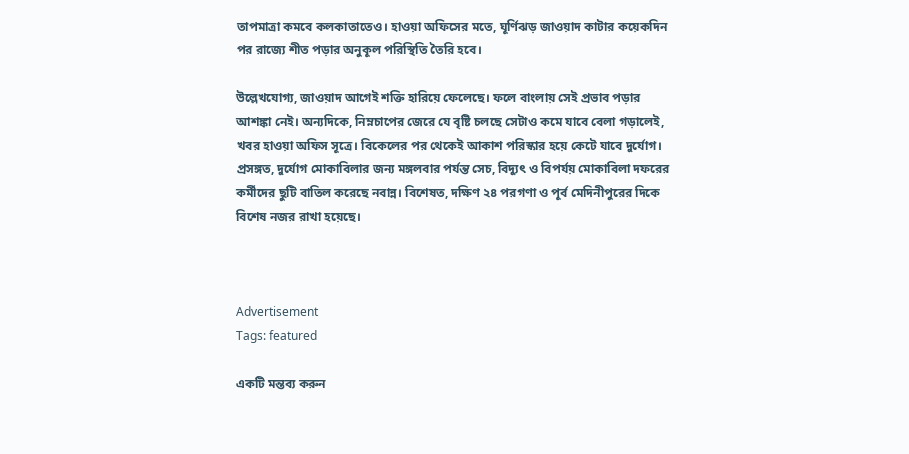তাপমাত্রা কমবে কলকাতাতেও। হাওয়া অফিসের মতে, ঘূর্ণিঝড় জাওয়াদ কাটার কয়েকদিন পর রাজ্যে শীত পড়ার অনুকূল পরিস্থিতি তৈরি হবে।

উল্লেখযোগ্য, জাওয়াদ আগেই শক্তি হারিয়ে ফেলেছে। ফলে বাংলায় সেই প্রভাব পড়ার আশঙ্কা নেই। অন্যদিকে, নিম্নচাপের জেরে যে বৃষ্টি চলছে সেটাও কমে যাবে বেলা গড়ালেই, খবর হাওয়া অফিস সূত্রে। বিকেলের পর থেকেই আকাশ পরিস্কার হয়ে কেটে যাবে দুর্যোগ।
প্রসঙ্গত, দুর্যোগ মোকাবিলার জন্য মঙ্গলবার পর্যন্ত সেচ, বিদ্যুৎ ও বিপর্যয় মোকাবিলা দফরের কর্মীদের ছুটি বাতিল করেছে নবান্ন। বিশেষত, দক্ষিণ ২৪ পরগণা ও পূর্ব মেদিনীপুরের দিকে বিশেষ নজর রাখা হয়েছে।



Advertisement
Tags: featured

একটি মন্তব্য করুন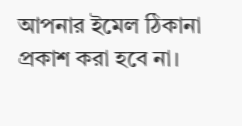আপনার ইমেল ঠিকানা প্রকাশ করা হবে না।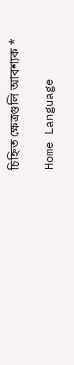চিহ্নিত ক্ষেত্রগুলি আবশ্যক *

Home Language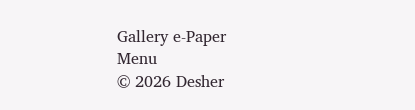Gallery e-Paper
Menu
© 2026 Desher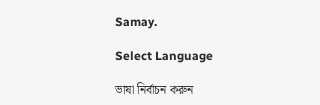Samay.

Select Language

ভাষা নির্বাচন করুন